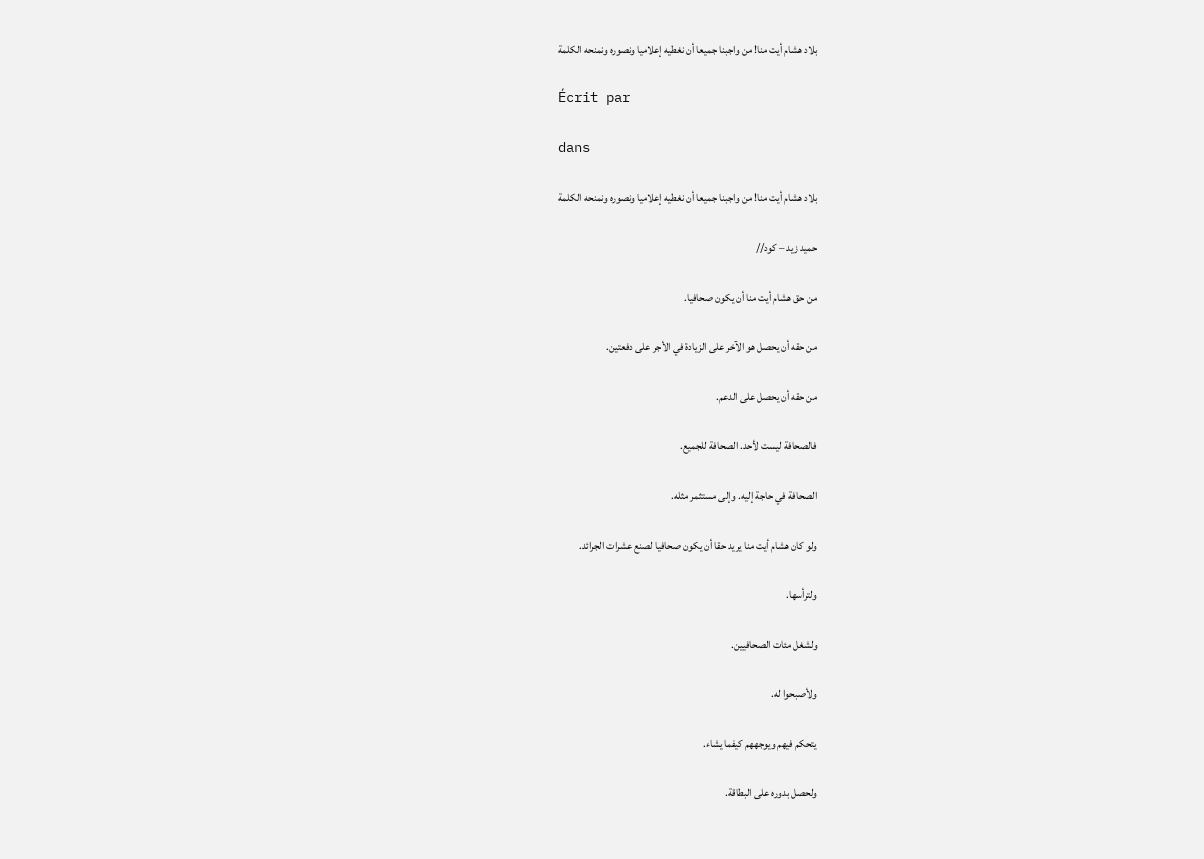بلاد هشام أيت منا! من واجبنا جميعا أن نغطيه إعلاميا ونصوره ونمنحه الكلمة

Écrit par

dans

بلاد هشام أيت منا! من واجبنا جميعا أن نغطيه إعلاميا ونصوره ونمنحه الكلمة

حميد زيد – كود//

من حق هشام أيت منا أن يكون صحافيا.

من حقه أن يحصل هو الآخر على الزيادة في الأجر على دفعتين.

من حقه أن يحصل على الدعم.

فالصحافة ليست لأحد. الصحافة للجميع.

الصحافة في حاجة إليه. وإلى مستثمر مثله.

ولو كان هشام أيت منا يريد حقا أن يكون صحافيا لصنع عشرات الجرائد.

ولترأسها.

ولشغل مئات الصحافيين.

ولأصبحوا له.

يتحكم فيهم ويوجههم كيفما يشاء.

ولحصل بدوره على البطاقة.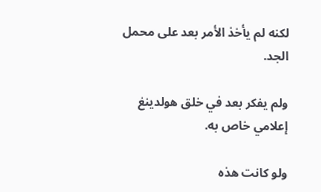لكنه لم يأخذ الأمر بعد على محمل الجد.

ولم يفكر بعد في خلق هولدينغ إعلامي خاص به.

ولو كانت هذه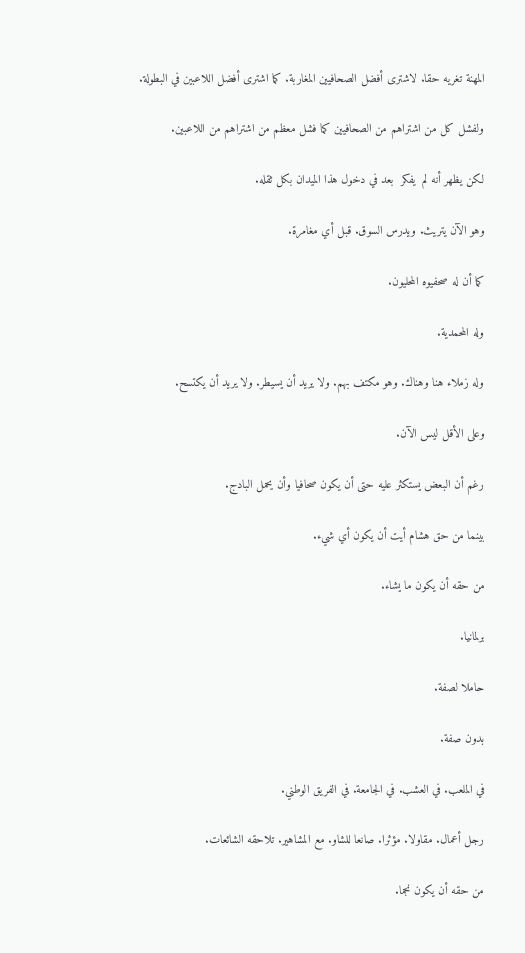المهنة تغريه حقا. لاشترى أفضل الصحافيين المغاربة. كما اشترى أفضل اللاعبين في البطولة.

ولفشل كل من اشتراهم من الصحافيين كما فشل معظم من اشتراهم من اللاعبين.

لكن يظهر أنه لم  يفكر  بعد في دخول هذا الميدان بكل ثقله.

وهو الآن يتريث. ويدرس السوق. قبل أي مغامرة.

كما أن له صحفيوه المحليون.

وله المحمدية.

وله زملاء هنا وهناك. وهو مكتف بهم. ولا يريد أن يسيطر. ولا يريد أن يكتسح.

وعلى الأقل ليس الآن.

رغم أن البعض يستكثر عليه حتى أن يكون صحافيا وأن يحمل البادج.

بينما من حق هشام أيت أن يكون أي شيء.

من حقه أن يكون ما يشاء.

برلمانيا.

حاملا لصفة.

بدون صفة.

في الملعب. في العشب. في الجامعة. في الفريق الوطني.

رجل أعمال. مقاولا. مؤثرا. صانعا للشاو. مع المشاهير. تلاحقه الشائعات.

من حقه أن يكون نجما.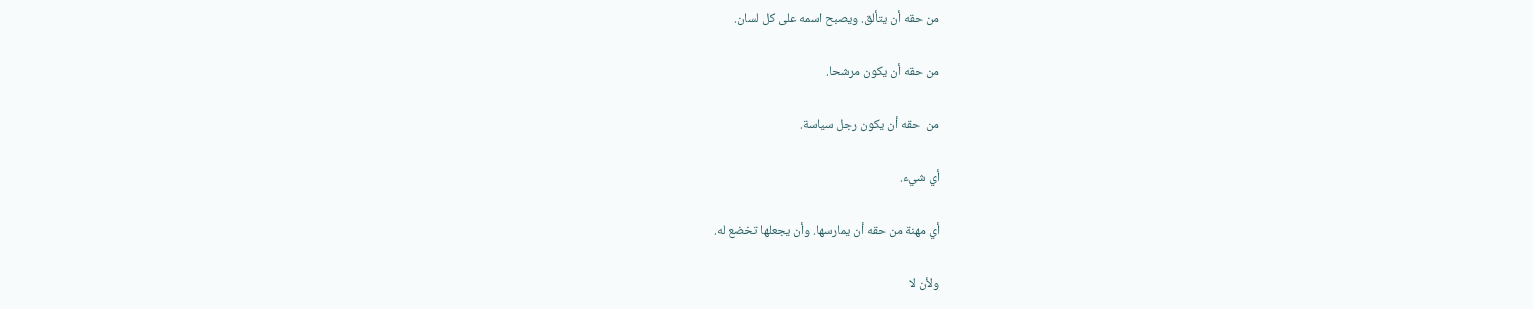من حقه أن يتألق. ويصبح اسمه على كل لسان.

من حقه أن يكون مرشحا.

من  حقه أن يكون رجل سياسة.

أي شيء.

أي مهنة من حقه أن يمارسها. وأن يجعلها تخضع له.

ولأن لا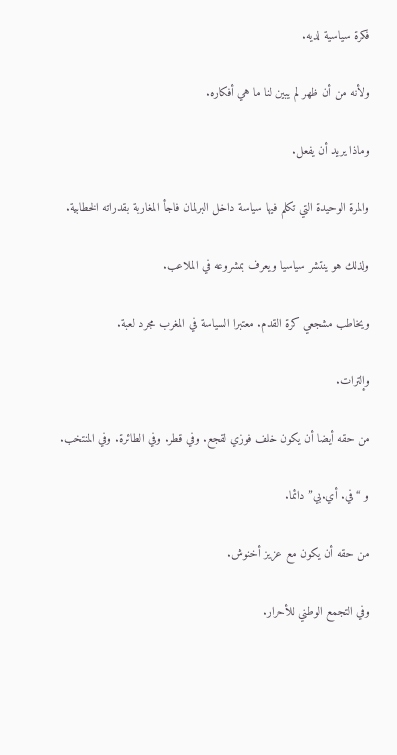فكرة سياسية لديه.

ولأنه من أن ظهر لم يبين لنا ما هي أفكاره.

وماذا يريد أن يفعل.

والمرة الوحيدة التي تكلم فيها سياسة داخل البرلمان فاجأ المغاربة بقدراته الخطابية.

ولذلك هو ينتشر سياسيا ويعرف بمشروعه في الملاعب.

ويخاطب مشجعي كرة القدم. معتبرا السياسة في المغرب مجرد لعبة.

وإلترات.

من حقه أيضا أن يكون خلف فوزي لقجع. وفي قطر. وفي الطائرة. وفي المنتخب.

و “في. أي.بي” دائما.

من حقه أن يكون مع عزيز أخنوش.

وفي التجمع الوطني للأحرار.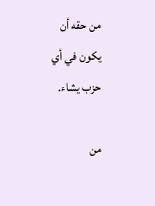من حقه أن يكون في أي حزب يشاء.

من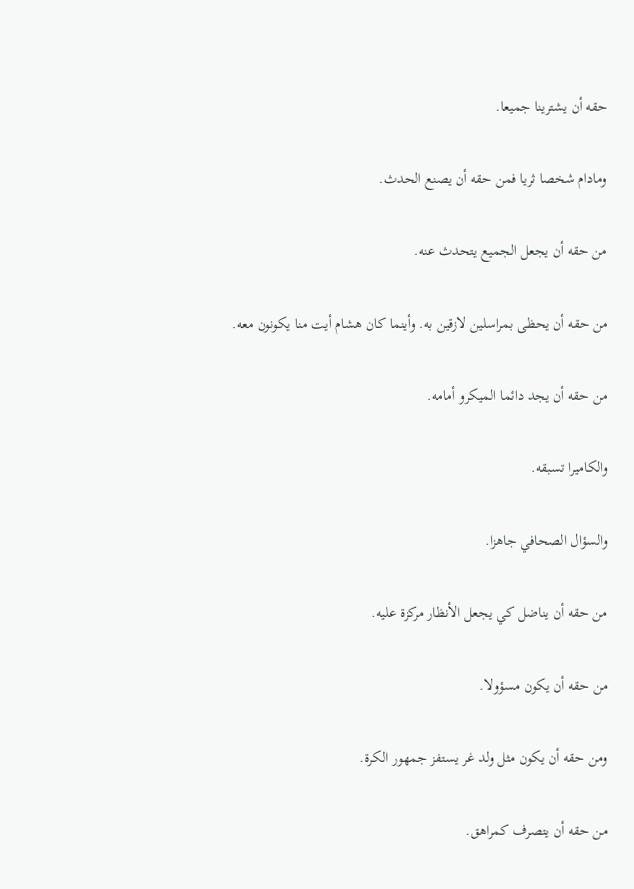حقه أن يشترينا جميعا.

ومادام شخصا ثريا فمن حقه أن يصنع الحدث.

من حقه أن يجعل الجميع يتحدث عنه.

من حقه أن يحظى بمراسلين لازقين به. وأينما كان هشام أيت منا يكونون معه.

من حقه أن يجد دائما الميكرو أمامه.

والكاميرا تسبقه.

والسؤال الصحافي جاهزا.

من حقه أن يناضل كي يجعل الأنظار مركزة عليه.

من حقه أن يكون مسؤولا.

ومن حقه أن يكون مثل ولد غر يستفز جمهور الكرة.

من حقه أن يتصرف كمراهق.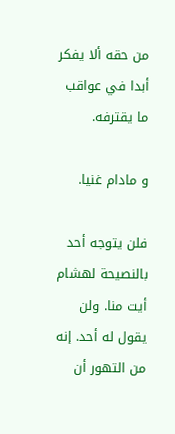من حقه ألا يفكر أبدا في عواقب ما يقترفه.

و مادام غنيا.

فلن يتوجه أحد بالنصيحة لهشام أيت منا. ولن يقول له أحد. إنه من التهور أن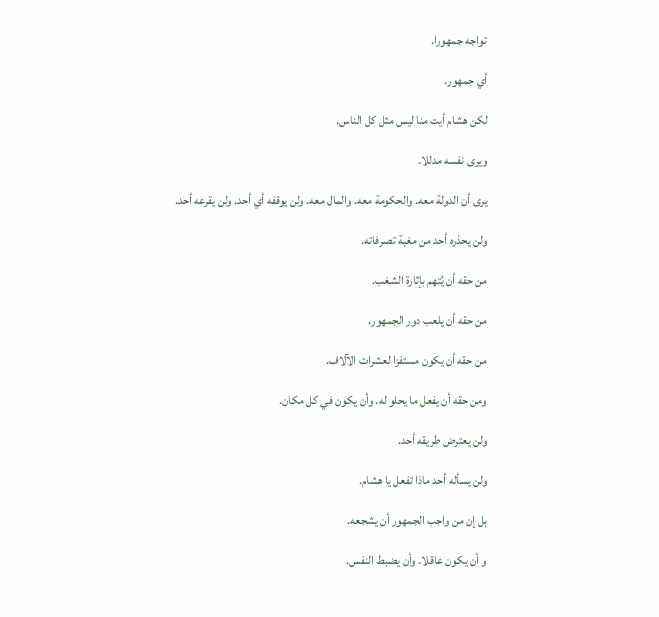تواجه جمهورا.

أي جمهور.

لكن هشام أيت منا ليس مثل كل الناس.

ويرى نفسه مدللا.

يرى أن الدولة معه. والحكومة معه. والمال معه. ولن يوقفه أي أحد. ولن يقرعه أحد.

ولن يحذره أحد من مغبة تصرفاته.

من حقه أن يُتهم بإثارة الشغب.

من حقه أن يلعب دور الجمهور.

من حقه أن يكون مستفزا لعشرات الآلاف.

ومن حقه أن يفعل ما يحلو له. وأن يكون في كل مكان.

ولن يعترض طريقه أحد.

ولن يسأله أحد ماذا تفعل يا هشام.

بل إن من واجب الجمهور أن يشجعه.

و أن يكون عاقلا. وأن يضبط النفس.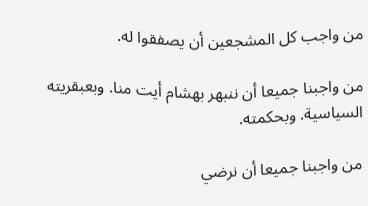من واجب كل المشجعين أن يصفقوا له.

من واجبنا جميعا أن ننبهر بهشام أيت منا. وبعبقريته السياسية. وبحكمته.

من واجبنا جميعا أن نرضي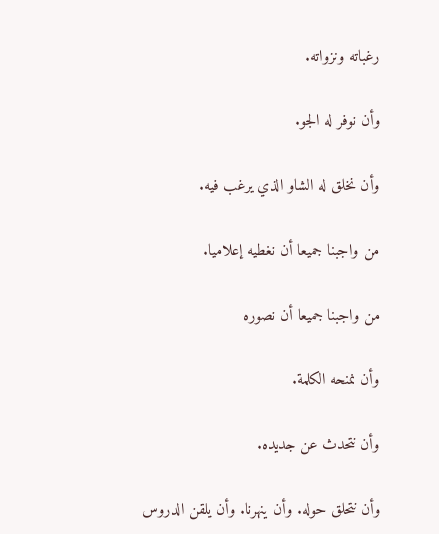رغباته ونزواته.

وأن نوفر له الجو.

وأن نخلق له الشاو الذي يرغب فيه.

من واجبنا جميعا أن نغطيه إعلاميا.

من واجبنا جميعا أن نصوره

وأن نمنحه الكلمة.

وأن نتحدث عن جديده.

وأن نتحلق حوله. وأن ينهرنا. وأن يلقن الدروس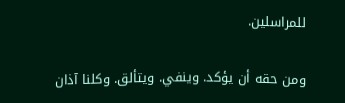للمراسلين.

ومن حقه أن يؤكد. وينفي. ويتألق. وكلنا آذان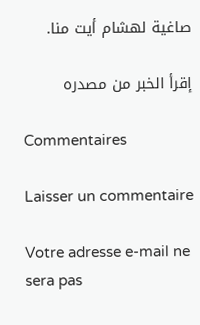صاغية لهشام أيت منا.

إقرأ الخبر من مصدره

Commentaires

Laisser un commentaire

Votre adresse e-mail ne sera pas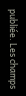publiée. Les champs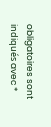obligatoires sont indiqués avec *